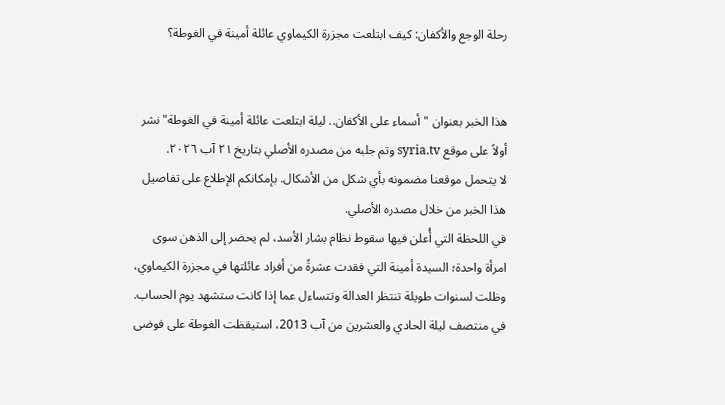رحلة الوجع والأكفان: كيف ابتلعت مجزرة الكيماوي عائلة أمينة في الغوطة؟


هذا الخبر بعنوان "أسماء على الأكفان.. ليلة ابتلعت عائلة أمينة في الغوطة" نشر أولاً على موقع syria.tv وتم جلبه من مصدره الأصلي بتاريخ ٢١ آب ٢٠٢٦.
لا يتحمل موقعنا مضمونه بأي شكل من الأشكال. بإمكانكم الإطلاع على تفاصيل هذا الخبر من خلال مصدره الأصلي.
في اللحظة التي أُعلن فيها سقوط نظام بشار الأسد، لم يحضر إلى الذهن سوى امرأة واحدة؛ السيدة أمينة التي فقدت عشرةً من أفراد عائلتها في مجزرة الكيماوي، وظلت لسنوات طويلة تنتظر العدالة وتتساءل عما إذا كانت ستشهد يوم الحساب. في منتصف ليلة الحادي والعشرين من آب 2013، استيقظت الغوطة على فوضى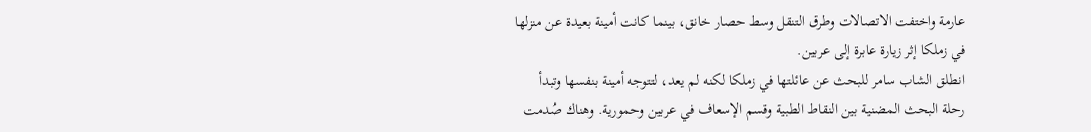عارمة واختفت الاتصالات وطرق التنقل وسط حصار خانق، بينما كانت أمينة بعيدة عن منزلها في زملكا إثر زيارة عابرة إلى عربين.
انطلق الشاب سامر للبحث عن عائلتها في زملكا لكنه لم يعد، لتتوجه أمينة بنفسها وتبدأ رحلة البحث المضنية بين النقاط الطبية وقسم الإسعاف في عربين وحمورية. وهناك صُدمت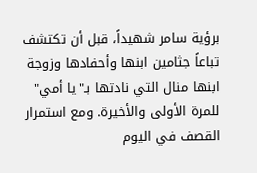برؤية سامر شهيداً، قبل أن تكتشف تباعاً جثامين ابنها وأحفادها وزوجة ابنها منال التي نادتها بـ"يا أمي" للمرة الأولى والأخيرة. ومع استمرار القصف في اليوم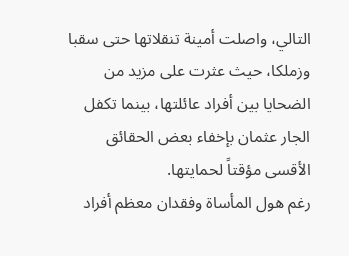التالي، واصلت أمينة تنقلاتها حتى سقبا وزملكا، حيث عثرت على مزيد من الضحايا بين أفراد عائلتها، بينما تكفل الجار عثمان بإخفاء بعض الحقائق الأقسى مؤقتاً لحمايتها.
رغم هول المأساة وفقدان معظم أفراد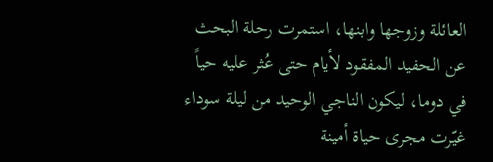العائلة وزوجها وابنها، استمرت رحلة البحث عن الحفيد المفقود لأيام حتى عُثر عليه حياً في دوما، ليكون الناجي الوحيد من ليلة سوداء غيّرت مجرى حياة أمينة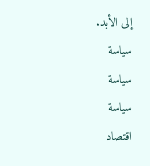إلى الأبد.
سياسة
سياسة
سياسة
اقتصاد